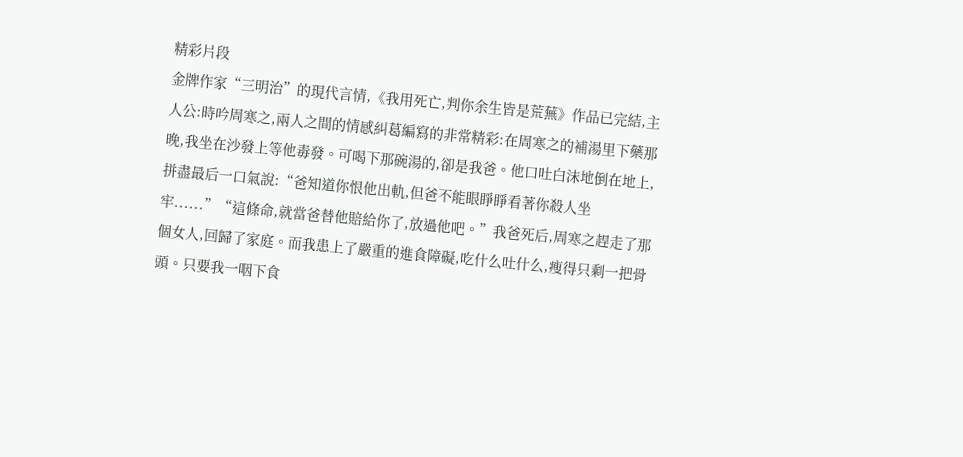精彩片段
金牌作家“三明治”的現代言情,《我用死亡,判你余生皆是荒蕪》作品已完結,主人公:時吟周寒之,兩人之間的情感糾葛編寫的非常精彩:在周寒之的補湯里下藥那晚,我坐在沙發上等他毒發。可喝下那碗湯的,卻是我爸。他口吐白沫地倒在地上,拼盡最后一口氣說:“爸知道你恨他出軌,但爸不能眼睜睜看著你殺人坐牢......”“這條命,就當爸替他賠給你了,放過他吧。”我爸死后,周寒之趕走了那個女人,回歸了家庭。而我患上了嚴重的進食障礙,吃什么吐什么,瘦得只剩一把骨頭。只要我一咽下食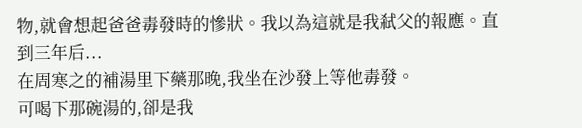物,就會想起爸爸毒發時的慘狀。我以為這就是我弒父的報應。直到三年后...
在周寒之的補湯里下藥那晚,我坐在沙發上等他毒發。
可喝下那碗湯的,卻是我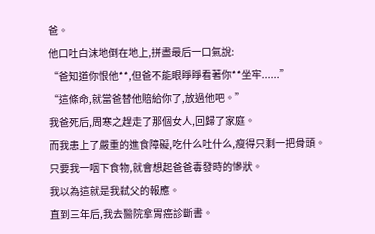爸。
他口吐白沫地倒在地上,拼盡最后一口氣說:
“爸知道你恨他**,但爸不能眼睜睜看著你**坐牢......”
“這條命,就當爸替他賠給你了,放過他吧。”
我爸死后,周寒之趕走了那個女人,回歸了家庭。
而我患上了嚴重的進食障礙,吃什么吐什么,瘦得只剩一把骨頭。
只要我一咽下食物,就會想起爸爸毒發時的慘狀。
我以為這就是我弒父的報應。
直到三年后,我去醫院拿胃癌診斷書。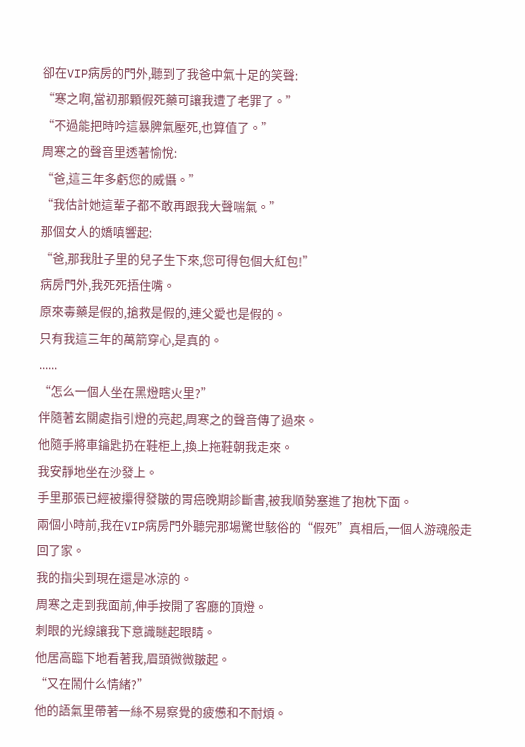卻在VIP病房的門外,聽到了我爸中氣十足的笑聲:
“寒之啊,當初那顆假死藥可讓我遭了老罪了。”
“不過能把時吟這暴脾氣壓死,也算值了。”
周寒之的聲音里透著愉悅:
“爸,這三年多虧您的威懾。”
“我估計她這輩子都不敢再跟我大聲喘氣。”
那個女人的嬌嗔響起:
“爸,那我肚子里的兒子生下來,您可得包個大紅包!”
病房門外,我死死捂住嘴。
原來毒藥是假的,搶救是假的,連父愛也是假的。
只有我這三年的萬箭穿心,是真的。
......
“怎么一個人坐在黑燈瞎火里?”
伴隨著玄關處指引燈的亮起,周寒之的聲音傳了過來。
他隨手將車鑰匙扔在鞋柜上,換上拖鞋朝我走來。
我安靜地坐在沙發上。
手里那張已經被攥得發皺的胃癌晚期診斷書,被我順勢塞進了抱枕下面。
兩個小時前,我在VIP病房門外聽完那場驚世駭俗的“假死”真相后,一個人游魂般走回了家。
我的指尖到現在還是冰涼的。
周寒之走到我面前,伸手按開了客廳的頂燈。
刺眼的光線讓我下意識瞇起眼睛。
他居高臨下地看著我,眉頭微微皺起。
“又在鬧什么情緒?”
他的語氣里帶著一絲不易察覺的疲憊和不耐煩。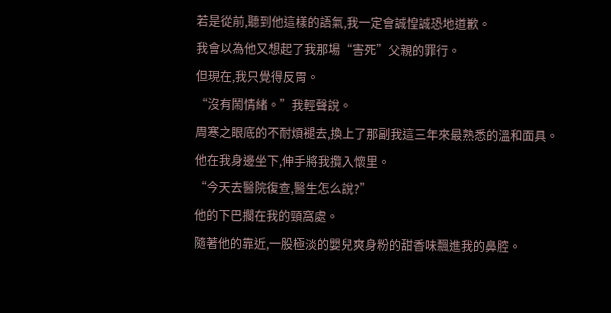若是從前,聽到他這樣的語氣,我一定會誠惶誠恐地道歉。
我會以為他又想起了我那場“害死”父親的罪行。
但現在,我只覺得反胃。
“沒有鬧情緒。”我輕聲說。
周寒之眼底的不耐煩褪去,換上了那副我這三年來最熟悉的溫和面具。
他在我身邊坐下,伸手將我攬入懷里。
“今天去醫院復查,醫生怎么說?”
他的下巴擱在我的頸窩處。
隨著他的靠近,一股極淡的嬰兒爽身粉的甜香味飄進我的鼻腔。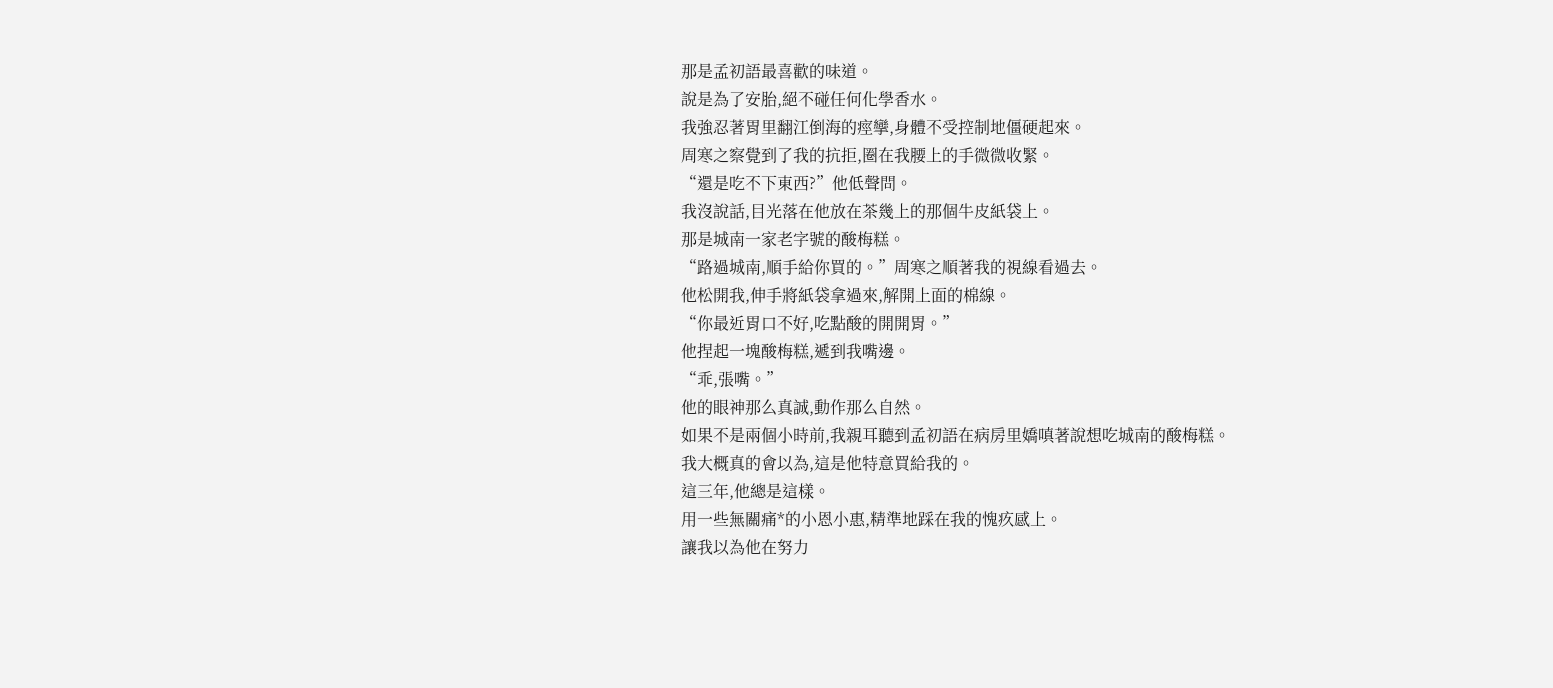那是孟初語最喜歡的味道。
說是為了安胎,絕不碰任何化學香水。
我強忍著胃里翻江倒海的痙攣,身體不受控制地僵硬起來。
周寒之察覺到了我的抗拒,圈在我腰上的手微微收緊。
“還是吃不下東西?”他低聲問。
我沒說話,目光落在他放在茶幾上的那個牛皮紙袋上。
那是城南一家老字號的酸梅糕。
“路過城南,順手給你買的。”周寒之順著我的視線看過去。
他松開我,伸手將紙袋拿過來,解開上面的棉線。
“你最近胃口不好,吃點酸的開開胃。”
他捏起一塊酸梅糕,遞到我嘴邊。
“乖,張嘴。”
他的眼神那么真誠,動作那么自然。
如果不是兩個小時前,我親耳聽到孟初語在病房里嬌嗔著說想吃城南的酸梅糕。
我大概真的會以為,這是他特意買給我的。
這三年,他總是這樣。
用一些無關痛*的小恩小惠,精準地踩在我的愧疚感上。
讓我以為他在努力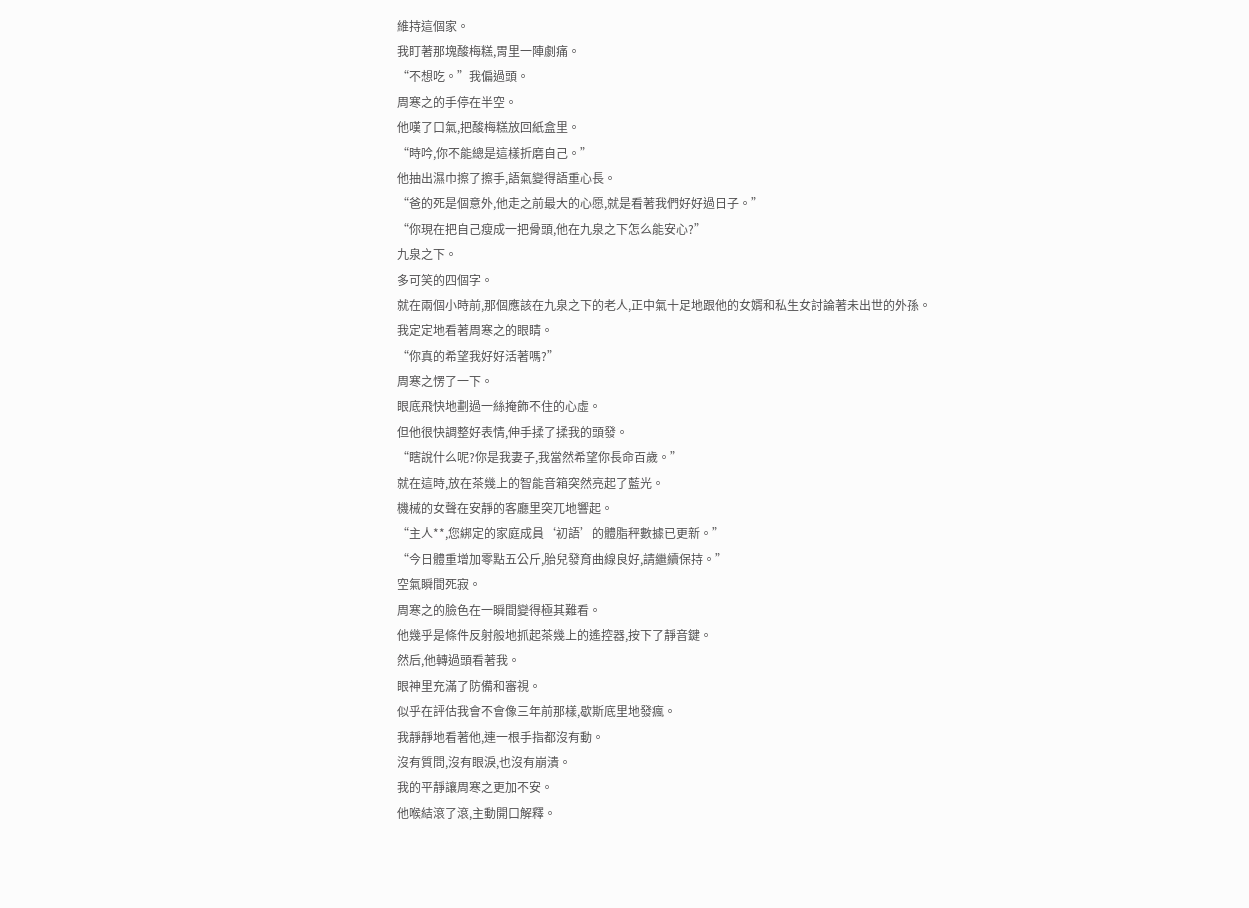維持這個家。
我盯著那塊酸梅糕,胃里一陣劇痛。
“不想吃。”我偏過頭。
周寒之的手停在半空。
他嘆了口氣,把酸梅糕放回紙盒里。
“時吟,你不能總是這樣折磨自己。”
他抽出濕巾擦了擦手,語氣變得語重心長。
“爸的死是個意外,他走之前最大的心愿,就是看著我們好好過日子。”
“你現在把自己瘦成一把骨頭,他在九泉之下怎么能安心?”
九泉之下。
多可笑的四個字。
就在兩個小時前,那個應該在九泉之下的老人,正中氣十足地跟他的女婿和私生女討論著未出世的外孫。
我定定地看著周寒之的眼睛。
“你真的希望我好好活著嗎?”
周寒之愣了一下。
眼底飛快地劃過一絲掩飾不住的心虛。
但他很快調整好表情,伸手揉了揉我的頭發。
“瞎說什么呢?你是我妻子,我當然希望你長命百歲。”
就在這時,放在茶幾上的智能音箱突然亮起了藍光。
機械的女聲在安靜的客廳里突兀地響起。
“主人**,您綁定的家庭成員‘初語’的體脂秤數據已更新。”
“今日體重增加零點五公斤,胎兒發育曲線良好,請繼續保持。”
空氣瞬間死寂。
周寒之的臉色在一瞬間變得極其難看。
他幾乎是條件反射般地抓起茶幾上的遙控器,按下了靜音鍵。
然后,他轉過頭看著我。
眼神里充滿了防備和審視。
似乎在評估我會不會像三年前那樣,歇斯底里地發瘋。
我靜靜地看著他,連一根手指都沒有動。
沒有質問,沒有眼淚,也沒有崩潰。
我的平靜讓周寒之更加不安。
他喉結滾了滾,主動開口解釋。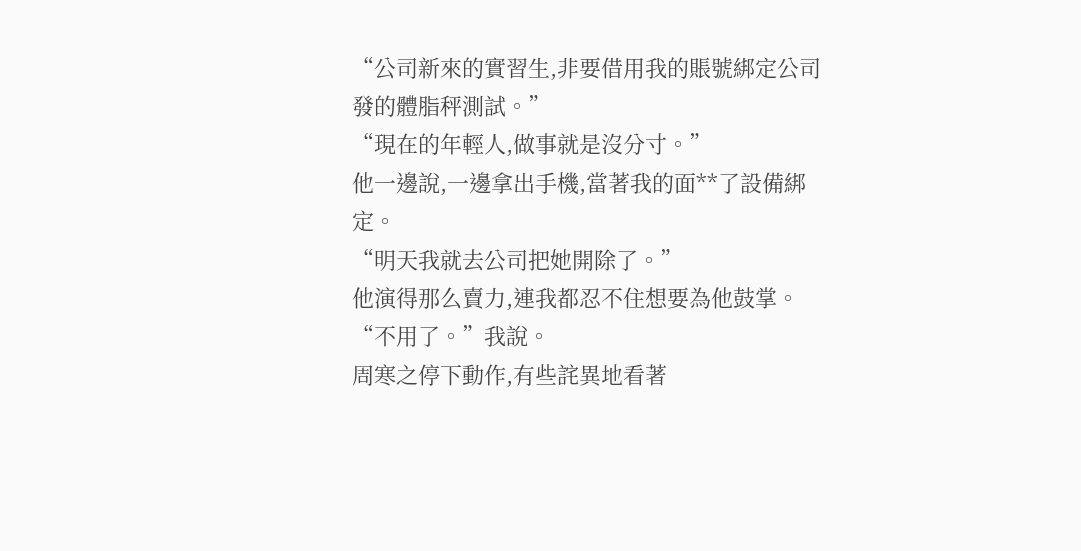“公司新來的實習生,非要借用我的賬號綁定公司發的體脂秤測試。”
“現在的年輕人,做事就是沒分寸。”
他一邊說,一邊拿出手機,當著我的面**了設備綁定。
“明天我就去公司把她開除了。”
他演得那么賣力,連我都忍不住想要為他鼓掌。
“不用了。”我說。
周寒之停下動作,有些詫異地看著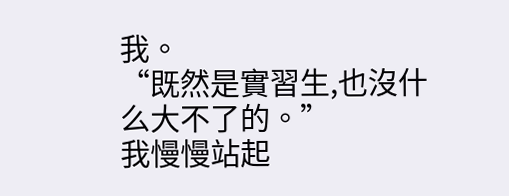我。
“既然是實習生,也沒什么大不了的。”
我慢慢站起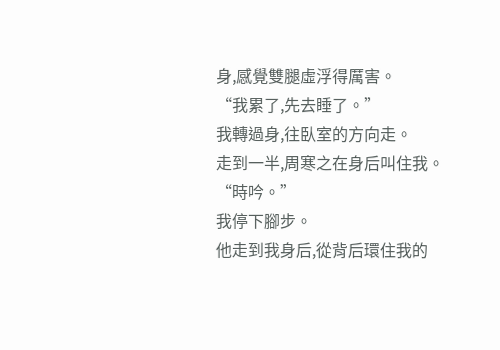身,感覺雙腿虛浮得厲害。
“我累了,先去睡了。”
我轉過身,往臥室的方向走。
走到一半,周寒之在身后叫住我。
“時吟。”
我停下腳步。
他走到我身后,從背后環住我的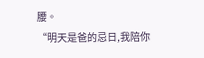腰。
“明天是爸的忌日,我陪你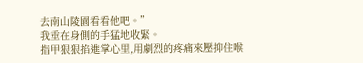去南山陵園看看他吧。”
我垂在身側的手猛地收緊。
指甲狠狠掐進掌心里,用劇烈的疼痛來壓抑住喉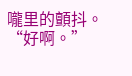嚨里的顫抖。
“好啊。”